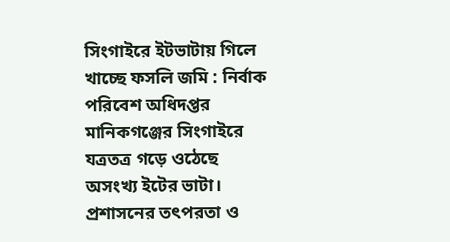সিংগাইরে ইটভাটায় গিলে খাচ্ছে ফসলি জমি : নির্বাক পরিবেশ অধিদপ্তর
মানিকগঞ্জের সিংগাইরে যত্রতত্র গড়ে ওঠেছে অসংখ্য ইটের ভাটা। প্রশাসনের তৎপরতা ও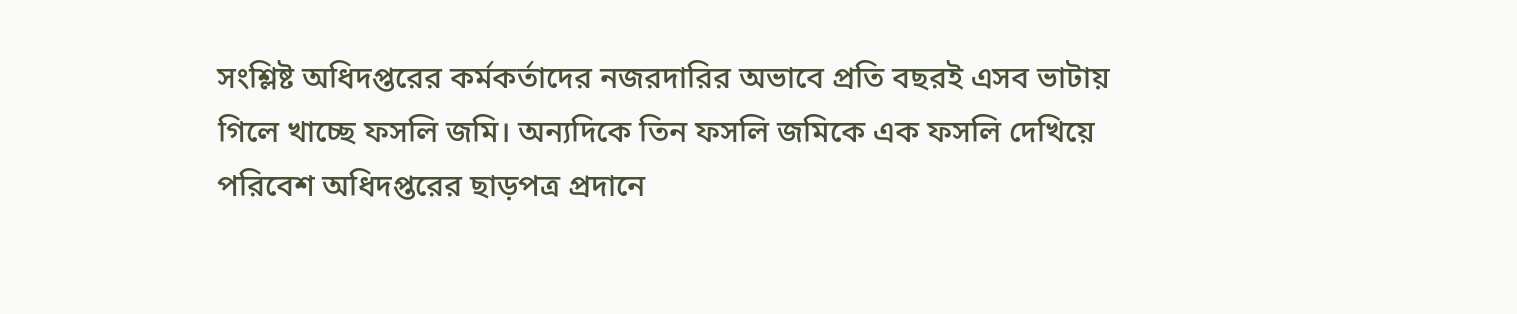সংশ্লিষ্ট অধিদপ্তরের কর্মকর্তাদের নজরদারির অভাবে প্রতি বছরই এসব ভাটায় গিলে খাচ্ছে ফসলি জমি। অন্যদিকে তিন ফসলি জমিকে এক ফসলি দেখিয়ে পরিবেশ অধিদপ্তরের ছাড়পত্র প্রদানে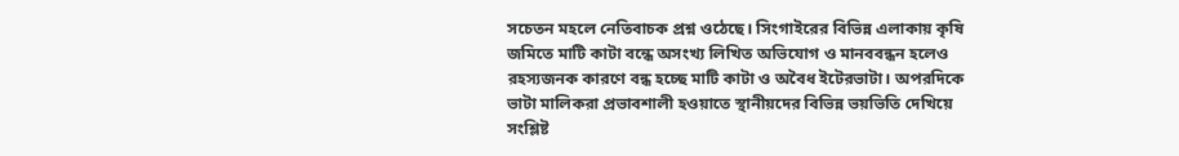সচেতন মহলে নেতিবাচক প্রশ্ন ওঠেছে। সিংগাইরের বিভিন্ন এলাকায় কৃষি জমিতে মাটি কাটা বন্ধে অসংখ্য লিখিত অভিযোগ ও মানববন্ধন হলেও রহস্যজনক কারণে বন্ধ হচ্ছে মাটি কাটা ও অবৈধ ইটেরভাটা। অপরদিকে ভাটা মালিকরা প্রভাবশালী হওয়াতে স্থানীয়দের বিভিন্ন ভয়ভিতি দেখিয়ে সংশ্লিষ্ট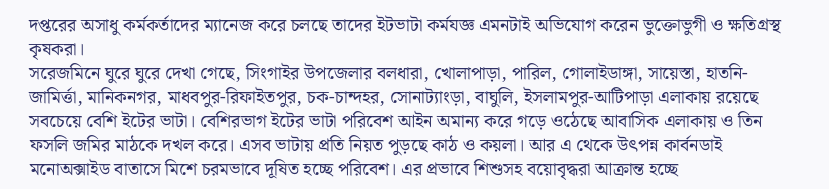দপ্তরের অসাধু কর্মকর্তাদের ম্যানেজ করে চলছে তাদের ইটভাটা কর্মযজ্ঞ এমনটাই অভিযোগ করেন ভুক্তোভুগী ও ক্ষতিগ্রস্থ কৃষকরা।
সরেজমিনে ঘুরে ঘুরে দেখা গেছে, সিংগাইর উপজেলার বলধারা, খোলাপাড়া, পারিল, গোলাইডাঙ্গা, সায়েস্তা, হাতনি-জামির্ত্তা, মানিকনগর, মাধবপুর-রিফাইতপুর, চক-চান্দহর, সোনাট্যাংড়া, বাঘুলি, ইসলামপুর-আটিপাড়া এলাকায় রয়েছে সবচেয়ে বেশি ইটের ভাটা। বেশিরভাগ ইটের ভাটা পরিবেশ আইন অমান্য করে গড়ে ওঠেছে আবাসিক এলাকায় ও তিন ফসলি জমির মাঠকে দখল করে। এসব ভাটায় প্রতি নিয়ত পুড়ছে কাঠ ও কয়লা। আর এ থেকে উৎপন্ন কার্বনডাই মনোঅক্সাইড বাতাসে মিশে চরমভাবে দূষিত হচ্ছে পরিবেশ। এর প্রভাবে শিশুসহ বয়োবৃদ্ধরা আক্রান্ত হচ্ছে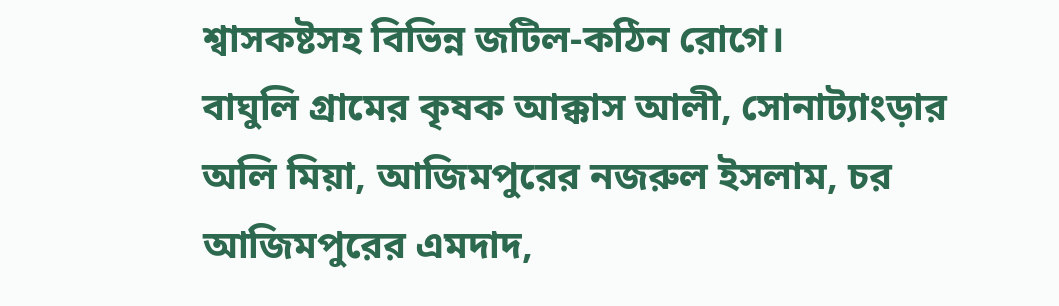শ্বাসকষ্টসহ বিভিন্ন জটিল-কঠিন রোগে।
বাঘুলি গ্রামের কৃষক আক্কাস আলী, সোনাট্যাংড়ার অলি মিয়া, আজিমপুরের নজরুল ইসলাম, চর আজিমপুরের এমদাদ,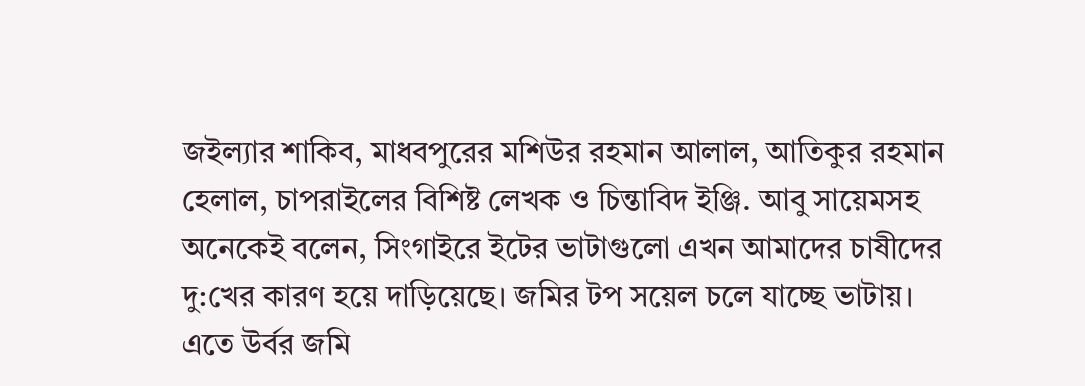জইল্যার শাকিব, মাধবপুরের মশিউর রহমান আলাল, আতিকুর রহমান হেলাল, চাপরাইলের বিশিষ্ট লেখক ও চিন্তাবিদ ইঞ্জি. আবু সায়েমসহ অনেকেই বলেন, সিংগাইরে ইটের ভাটাগুলো এখন আমাদের চাষীদের দু:খের কারণ হয়ে দাড়িয়েছে। জমির টপ সয়েল চলে যাচ্ছে ভাটায়। এতে উর্বর জমি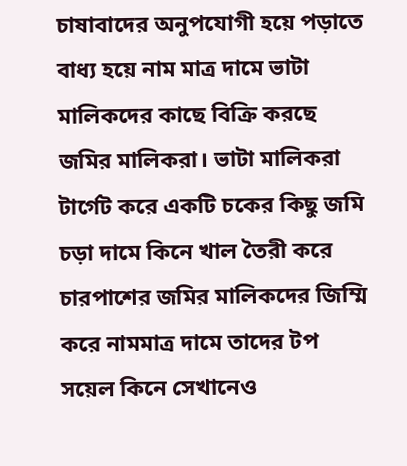চাষাবাদের অনুপযোগী হয়ে পড়াতে বাধ্য হয়ে নাম মাত্র দামে ভাটা মালিকদের কাছে বিক্রি করছে জমির মালিকরা। ভাটা মালিকরা টার্গেট করে একটি চকের কিছু জমি চড়া দামে কিনে খাল তৈরী করে চারপাশের জমির মালিকদের জিম্মি করে নামমাত্র দামে তাদের টপ সয়েল কিনে সেখানেও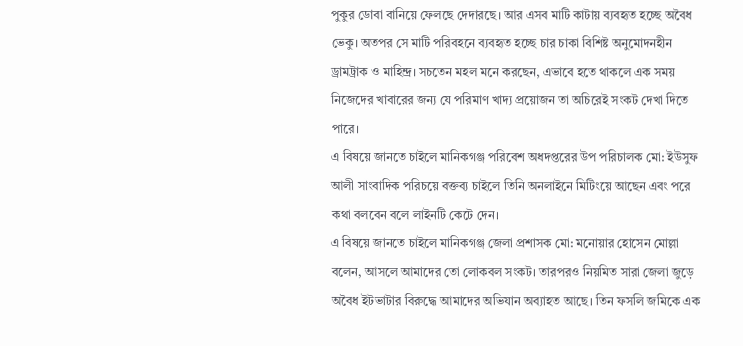পুকুর ডোবা বানিয়ে ফেলছে দেদারছে। আর এসব মাটি কাটায় ব্যবহৃত হচ্ছে অবৈধ ভেকু। অতপর সে মাটি পরিবহনে ব্যবহৃত হচ্ছে চার চাকা বিশিষ্ট অনুমোদনহীন ড্রামট্রাক ও মাহিন্দ্র। সচতেন মহল মনে করছেন, এভাবে হতে থাকলে এক সময় নিজেদের খাবারের জন্য যে পরিমাণ খাদ্য প্রয়োজন তা অচিরেই সংকট দেখা দিতে পারে।
এ বিষয়ে জানতে চাইলে মানিকগঞ্জ পরিবেশ অধদপ্তরের উপ পরিচালক মো: ইউসুফ আলী সাংবাদিক পরিচয়ে বক্তব্য চাইলে তিনি অনলাইনে মিটিংয়ে আছেন এবং পরে কথা বলবেন বলে লাইনটি কেটে দেন।
এ বিষয়ে জানতে চাইলে মানিকগঞ্জ জেলা প্রশাসক মো: মনোয়ার হোসেন মোল্লা বলেন, আসলে আমাদের তো লোকবল সংকট। তারপরও নিয়মিত সারা জেলা জুড়ে অবৈধ ইটভাটার বিরুদ্ধে আমাদের অভিযান অব্যাহত আছে। তিন ফসলি জমিকে এক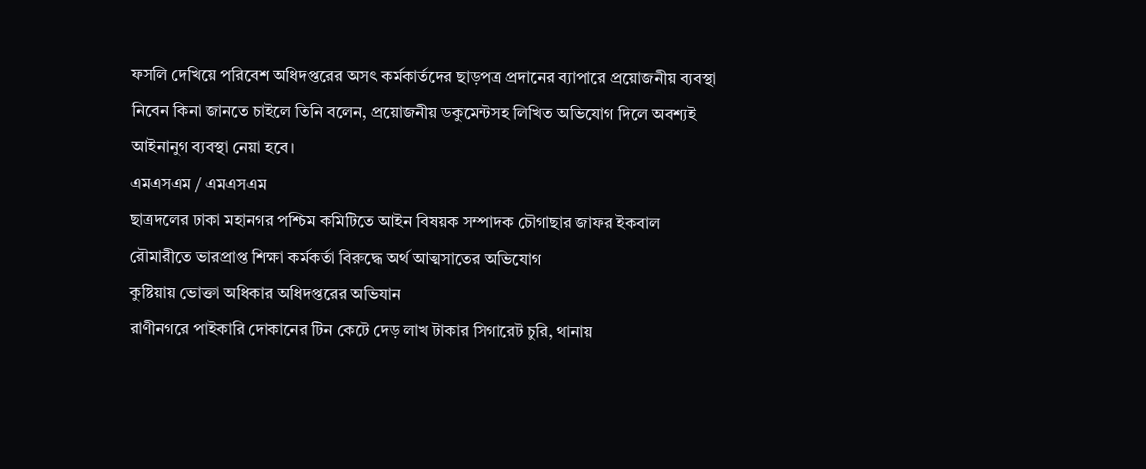ফসলি দেখিয়ে পরিবেশ অধিদপ্তরের অসৎ কর্মকার্তদের ছাড়পত্র প্রদানের ব্যাপারে প্রয়োজনীয় ব্যবস্থা নিবেন কিনা জানতে চাইলে তিনি বলেন, প্রয়োজনীয় ডকুমেন্টসহ লিখিত অভিযোগ দিলে অবশ্যই আইনানুগ ব্যবস্থা নেয়া হবে।
এমএসএম / এমএসএম
ছাত্রদলের ঢাকা মহানগর পশ্চিম কমিটিতে আইন বিষয়ক সম্পাদক চৌগাছার জাফর ইকবাল
রৌমারীতে ভারপ্রাপ্ত শিক্ষা কর্মকর্তা বিরুদ্ধে অর্থ আত্মসাতের অভিযোগ
কুষ্টিয়ায় ভোক্তা অধিকার অধিদপ্তরের অভিযান
রাণীনগরে পাইকারি দোকানের টিন কেটে দেড় লাখ টাকার সিগারেট চুরি, থানায়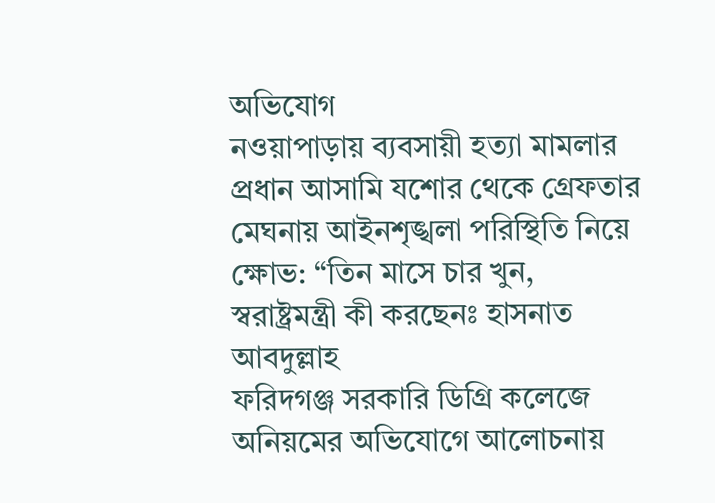অভিযোগ
নওয়াপাড়ায় ব্যবসায়ী হত্যা মামলার প্রধান আসামি যশোর থেকে গ্রেফতার
মেঘনায় আইনশৃঙ্খলা পরিস্থিতি নিয়ে ক্ষোভ: “তিন মাসে চার খুন, স্বরাষ্ট্রমন্ত্রী কী করছেনঃ হাসনাত আবদুল্লাহ
ফরিদগঞ্জ সরকারি ডিগ্রি কলেজে অনিয়মের অভিযোগে আলোচনায়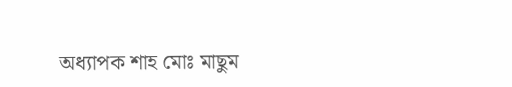অধ্যাপক শাহ মোঃ মাছুম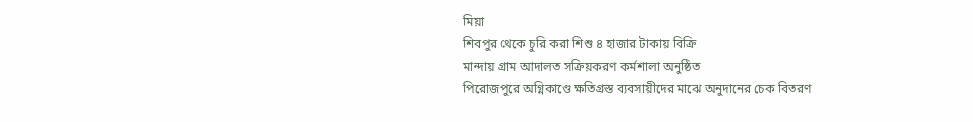মিয়া
শিবপুর থেকে চুরি করা শিশু ৪ হাজার টাকায় বিক্রি
মান্দায় গ্রাম আদালত সক্রিয়করণ কর্মশালা অনুষ্ঠিত
পিরোজপুরে অগ্নিকাণ্ডে ক্ষতিগ্রস্ত ব্যবসায়ীদের মাঝে অনুদানের চেক বিতরণ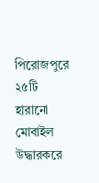পিরোজপুরে ২৫টি হারানো মোবাইল উদ্ধারকরে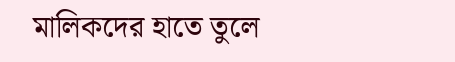মালিকদের হাতে তুলে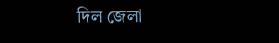দিল জেলা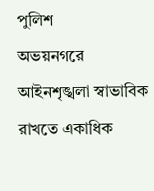পুলিশ
অভয়নগরে আইনশৃঙ্খলা স্বাভাবিক রাখতে একাধিক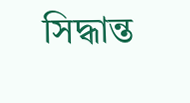সিদ্ধান্ত